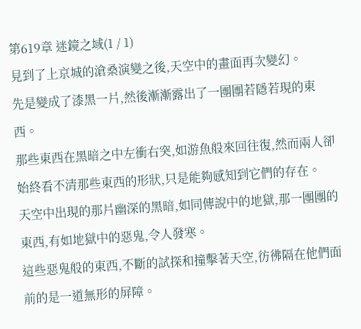第619章 迷鏡之域(1 / 1)
見到了上京城的滄桑演變之後,天空中的畫面再次變幻。
先是變成了漆黑一片,然後漸漸露出了一團團若隱若現的東西。
那些東西在黑暗之中左衝右突,如游魚般來回往復,然而兩人卻始終看不清那些東西的形狀,只是能夠感知到它們的存在。
天空中出現的那片幽深的黑暗,如同傳說中的地獄,那一團團的東西,有如地獄中的惡鬼,令人發寒。
這些惡鬼般的東西,不斷的試探和撞擊著天空,彷彿隔在他們面前的是一道無形的屏障。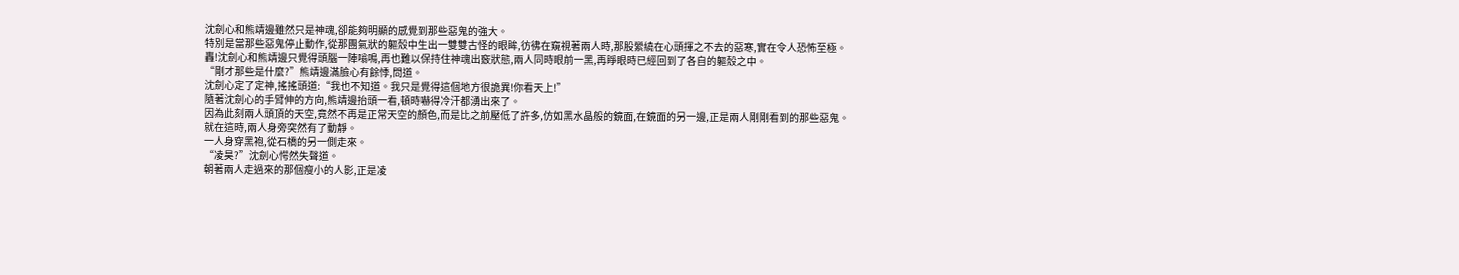沈劍心和熊靖邊雖然只是神魂,卻能夠明顯的感覺到那些惡鬼的強大。
特別是當那些惡鬼停止動作,從那團氣狀的軀殼中生出一雙雙古怪的眼眸,彷彿在窺視著兩人時,那股縈繞在心頭揮之不去的惡寒,實在令人恐怖至極。
轟!沈劍心和熊靖邊只覺得頭腦一陣嗡鳴,再也難以保持住神魂出竅狀態,兩人同時眼前一黑,再睜眼時已經回到了各自的軀殼之中。
“剛才那些是什麼?”熊靖邊滿臉心有餘悸,問道。
沈劍心定了定神,搖搖頭道:“我也不知道。我只是覺得這個地方很詭異!你看天上!”
隨著沈劍心的手臂伸的方向,熊靖邊抬頭一看,頓時嚇得冷汗都湧出來了。
因為此刻兩人頭頂的天空,竟然不再是正常天空的顏色,而是比之前壓低了許多,仿如黑水晶般的鏡面,在鏡面的另一邊,正是兩人剛剛看到的那些惡鬼。
就在這時,兩人身旁突然有了動靜。
一人身穿黑袍,從石橋的另一側走來。
“凌昊?”沈劍心愕然失聲道。
朝著兩人走過來的那個瘦小的人影,正是凌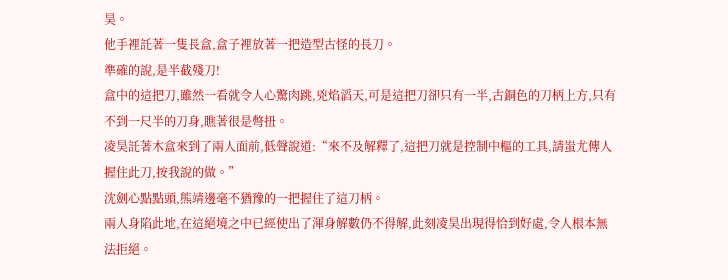昊。
他手裡託著一隻長盒,盒子裡放著一把造型古怪的長刀。
準確的說,是半截殘刀!
盒中的這把刀,雖然一看就令人心驚肉跳,兇焰滔天,可是這把刀卻只有一半,古銅色的刀柄上方,只有不到一尺半的刀身,瞧著很是彆扭。
凌昊託著木盒來到了兩人面前,低聲說道:“來不及解釋了,這把刀就是控制中樞的工具,請蚩尤傳人握住此刀,按我說的做。”
沈劍心點點頭,熊靖邊毫不猶豫的一把握住了這刀柄。
兩人身陷此地,在這絕境之中已經使出了渾身解數仍不得解,此刻凌昊出現得恰到好處,令人根本無法拒絕。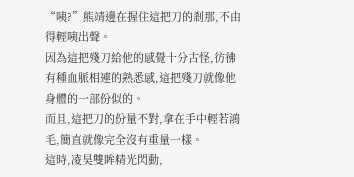“咦?”熊靖邊在握住這把刀的剎那,不由得輕咦出聲。
因為這把殘刀給他的感覺十分古怪,彷彿有種血脈相連的熟悉感,這把殘刀就像他身體的一部份似的。
而且,這把刀的份量不對,拿在手中輕若鴻毛,簡直就像完全沒有重量一樣。
這時,凌昊雙眸精光閃動,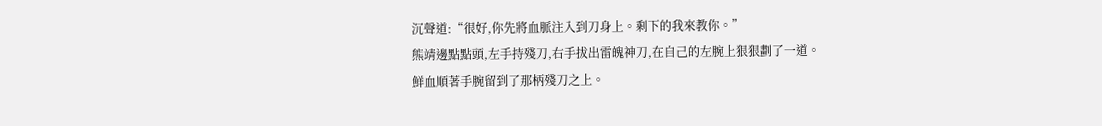沉聲道:“很好,你先將血脈注入到刀身上。剩下的我來教你。”
熊靖邊點點頭,左手持殘刀,右手拔出雷魄神刀,在自己的左腕上狠狠劃了一道。
鮮血順著手腕留到了那柄殘刀之上。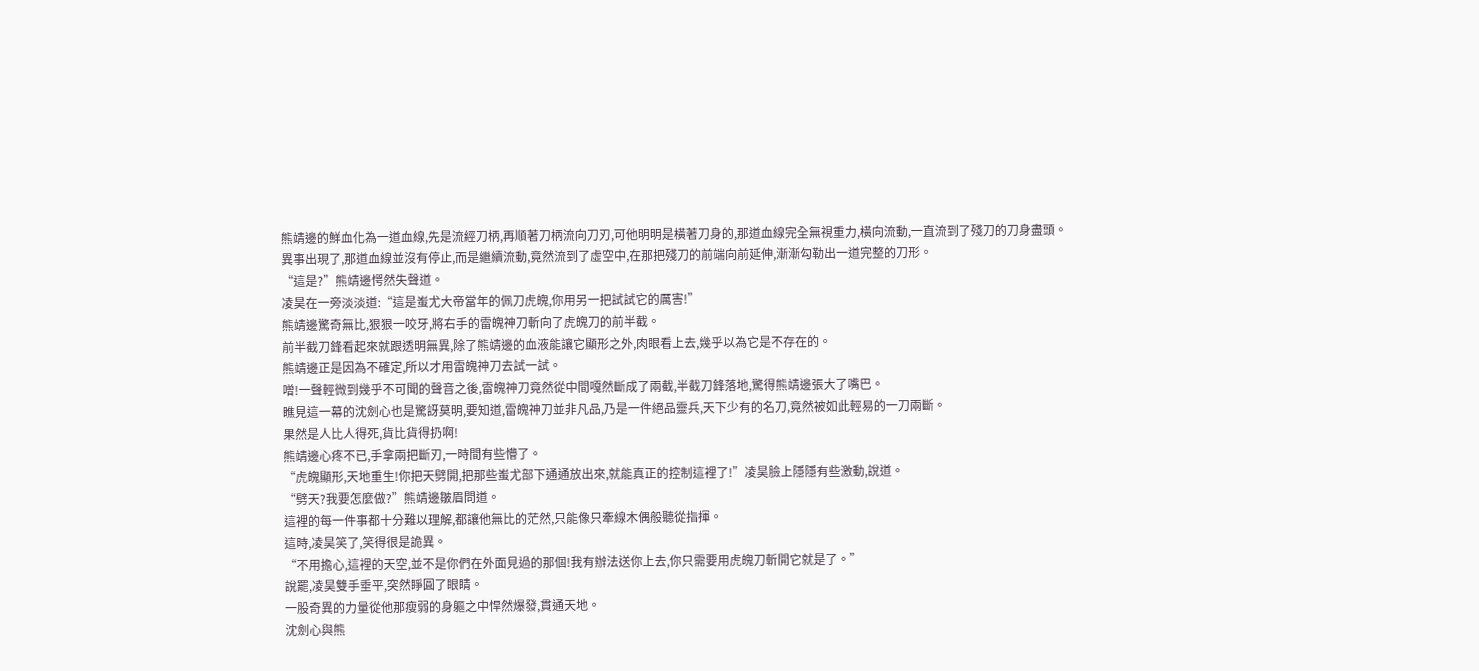熊靖邊的鮮血化為一道血線,先是流經刀柄,再順著刀柄流向刀刃,可他明明是橫著刀身的,那道血線完全無視重力,橫向流動,一直流到了殘刀的刀身盡頭。
異事出現了,那道血線並沒有停止,而是繼續流動,竟然流到了虛空中,在那把殘刀的前端向前延伸,漸漸勾勒出一道完整的刀形。
“這是?”熊靖邊愕然失聲道。
凌昊在一旁淡淡道:“這是蚩尤大帝當年的佩刀虎魄,你用另一把試試它的厲害!”
熊靖邊驚奇無比,狠狠一咬牙,將右手的雷魄神刀斬向了虎魄刀的前半截。
前半截刀鋒看起來就跟透明無異,除了熊靖邊的血液能讓它顯形之外,肉眼看上去,幾乎以為它是不存在的。
熊靖邊正是因為不確定,所以才用雷魄神刀去試一試。
噌!一聲輕微到幾乎不可聞的聲音之後,雷魄神刀竟然從中間嘎然斷成了兩截,半截刀鋒落地,驚得熊靖邊張大了嘴巴。
瞧見這一幕的沈劍心也是驚訝莫明,要知道,雷魄神刀並非凡品,乃是一件絕品靈兵,天下少有的名刀,竟然被如此輕易的一刀兩斷。
果然是人比人得死,貨比貨得扔啊!
熊靖邊心疼不已,手拿兩把斷刃,一時間有些懵了。
“虎魄顯形,天地重生!你把天劈開,把那些蚩尤部下通通放出來,就能真正的控制這裡了!”凌昊臉上隱隱有些激動,說道。
“劈天?我要怎麼做?”熊靖邊皺眉問道。
這裡的每一件事都十分難以理解,都讓他無比的茫然,只能像只牽線木偶般聽從指揮。
這時,凌昊笑了,笑得很是詭異。
“不用擔心,這裡的天空,並不是你們在外面見過的那個!我有辦法送你上去,你只需要用虎魄刀斬開它就是了。”
說罷,凌昊雙手垂平,突然睜圓了眼睛。
一股奇異的力量從他那瘦弱的身軀之中悍然爆發,貫通天地。
沈劍心與熊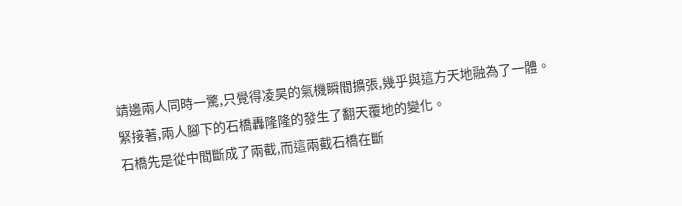靖邊兩人同時一驚,只覺得凌昊的氣機瞬間擴張,幾乎與這方天地融為了一體。
緊接著,兩人腳下的石橋轟隆隆的發生了翻天覆地的變化。
石橋先是從中間斷成了兩截,而這兩截石橋在斷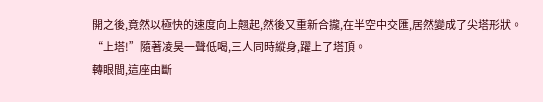開之後,竟然以極快的速度向上翹起,然後又重新合攏,在半空中交匯,居然變成了尖塔形狀。
“上塔!”隨著凌昊一聲低喝,三人同時縱身,躍上了塔頂。
轉眼間,這座由斷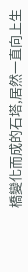橋變化而成的石塔,居然一直向上生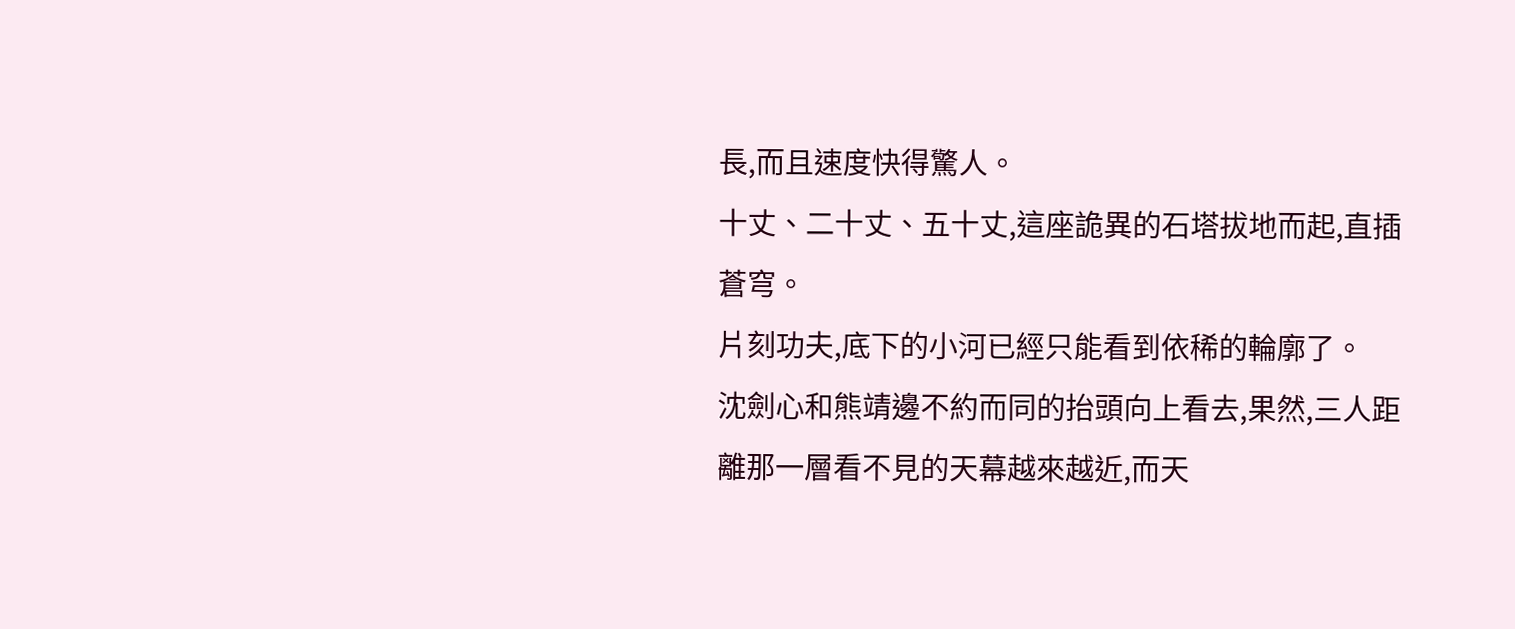長,而且速度快得驚人。
十丈、二十丈、五十丈,這座詭異的石塔拔地而起,直插蒼穹。
片刻功夫,底下的小河已經只能看到依稀的輪廓了。
沈劍心和熊靖邊不約而同的抬頭向上看去,果然,三人距離那一層看不見的天幕越來越近,而天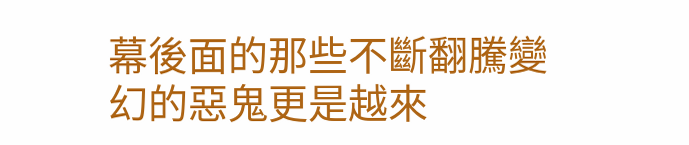幕後面的那些不斷翻騰變幻的惡鬼更是越來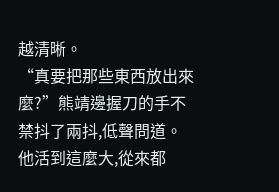越清晰。
“真要把那些東西放出來麼?”熊靖邊握刀的手不禁抖了兩抖,低聲問道。
他活到這麼大,從來都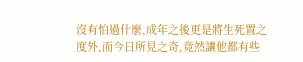沒有怕過什麼,成年之後更是將生死置之度外,而今日所見之奇,竟然讓他都有些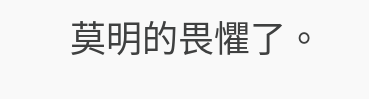莫明的畏懼了。